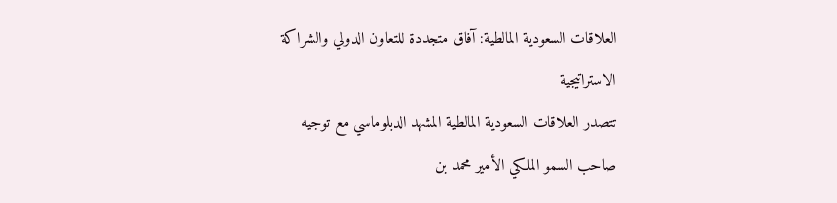العلاقات السعودية المالطية: آفاق متجددة للتعاون الدولي والشراكة الاستراتيجية
تتصدر العلاقات السعودية المالطية المشهد الدبلوماسي مع توجيه صاحب السمو الملكي الأمير محمد بن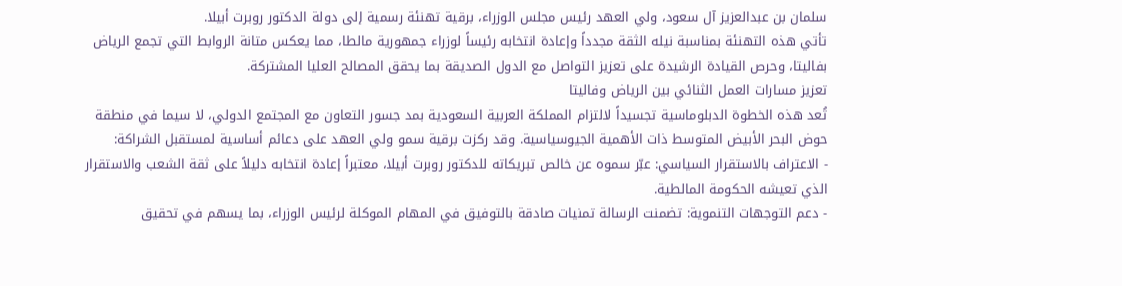سلمان بن عبدالعزيز آل سعود، ولي العهد رئيس مجلس الوزراء، برقية تهنئة رسمية إلى دولة الدكتور روبرت أبيلا.
تأتي هذه التهنئة بمناسبة نيله الثقة مجدداً وإعادة انتخابه رئيساً لوزراء جمهورية مالطا، مما يعكس متانة الروابط التي تجمع الرياض بفاليتا، وحرص القيادة الرشيدة على تعزيز التواصل مع الدول الصديقة بما يحقق المصالح العليا المشتركة.
تعزيز مسارات العمل الثنائي بين الرياض وفاليتا
تُعد هذه الخطوة الدبلوماسية تجسيداً لالتزام المملكة العربية السعودية بمد جسور التعاون مع المجتمع الدولي، لا سيما في منطقة حوض البحر الأبيض المتوسط ذات الأهمية الجيوسياسية. وقد ركزت برقية سمو ولي العهد على دعائم أساسية لمستقبل الشراكة:
- الاعتراف بالاستقرار السياسي: عبّر سموه عن خالص تبريكاته للدكتور روبرت أبيلا، معتبراً إعادة انتخابه دليلاً على ثقة الشعب والاستقرار الذي تعيشه الحكومة المالطية.
- دعم التوجهات التنموية: تضمنت الرسالة تمنيات صادقة بالتوفيق في المهام الموكلة لرئيس الوزراء، بما يسهم في تحقيق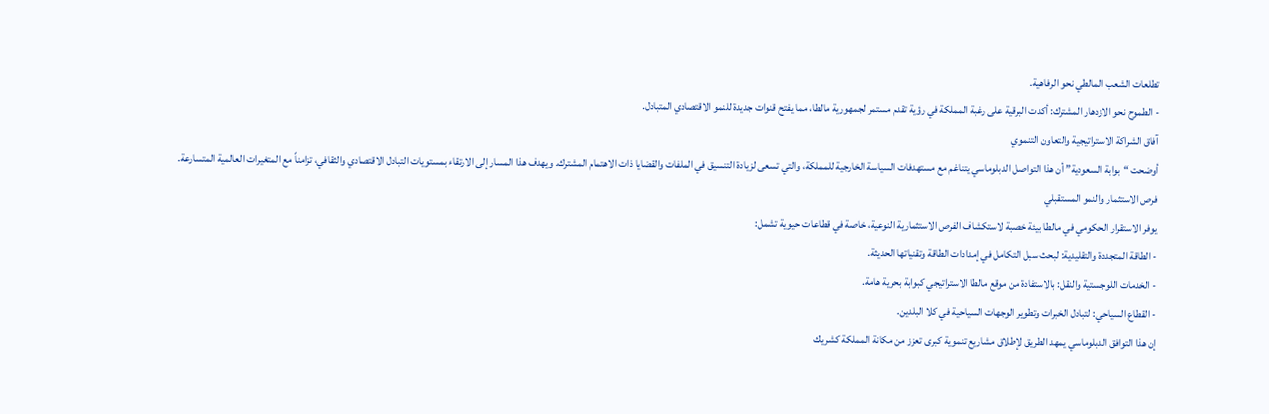تطلعات الشعب المالطي نحو الرفاهية.
- الطموح نحو الازدهار المشترك: أكدت البرقية على رغبة المملكة في رؤية تقدم مستمر لجمهورية مالطا، مما يفتح قنوات جديدة للنمو الاقتصادي المتبادل.
آفاق الشراكة الاستراتيجية والتعاون التنموي
أوضحت “بوابة السعودية” أن هذا التواصل الدبلوماسي يتناغم مع مستهدفات السياسة الخارجية للمملكة، والتي تسعى لزيادة التنسيق في الملفات والقضايا ذات الاهتمام المشترك. ويهدف هذا المسار إلى الارتقاء بمستويات التبادل الاقتصادي والثقافي، تزامناً مع المتغيرات العالمية المتسارعة.
فرص الاستثمار والنمو المستقبلي
يوفر الاستقرار الحكومي في مالطا بيئة خصبة لاستكشاف الفرص الاستثمارية النوعية، خاصة في قطاعات حيوية تشمل:
- الطاقة المتجددة والتقليدية: لبحث سبل التكامل في إمدادات الطاقة وتقنياتها الحديثة.
- الخدمات اللوجستية والنقل: بالاستفادة من موقع مالطا الاستراتيجي كبوابة بحرية هامة.
- القطاع السياحي: لتبادل الخبرات وتطوير الوجهات السياحية في كلا البلدين.
إن هذا التوافق الدبلوماسي يمهد الطريق لإطلاق مشاريع تنموية كبرى تعزز من مكانة المملكة كشريك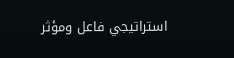استراتيجي فاعل ومؤثر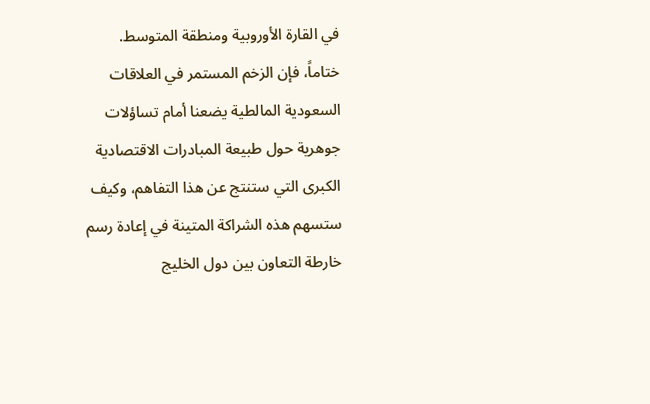في القارة الأوروبية ومنطقة المتوسط.
ختاماً، فإن الزخم المستمر في العلاقات السعودية المالطية يضعنا أمام تساؤلات جوهرية حول طبيعة المبادرات الاقتصادية الكبرى التي ستنتج عن هذا التفاهم، وكيف ستسهم هذه الشراكة المتينة في إعادة رسم خارطة التعاون بين دول الخليج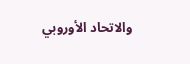والاتحاد الأوروبي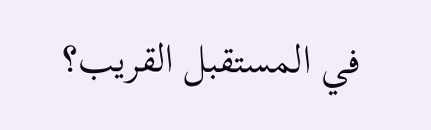في المستقبل القريب؟